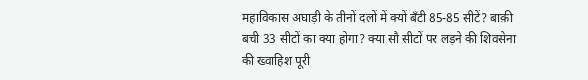महाविकास अघाड़ी के तीनों दलों में क्यों बँटी 85-85 सीटें? बाक़ी बची 33 सीटों का क्या होगा? क्या सौ सीटों पर लड़ने की शिवसेना की ख्वाहिश पूरी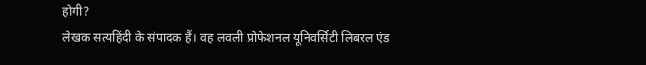होगी?
लेखक सत्यहिंदी के संपादक हैं। वह लवली प्रोफेशनल यूनिवर्सिटी लिबरल एंड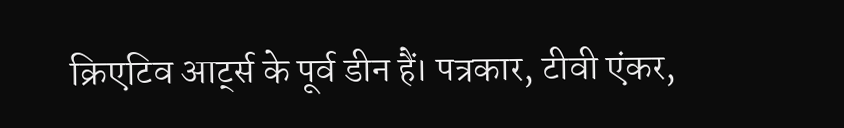क्रिएटिव आर्ट्स के पूर्व डीन हैं। पत्रकार, टीवी एंकर,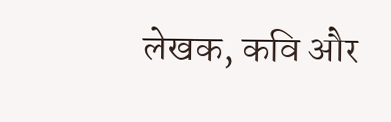लेखक, कवि और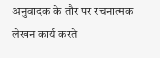अनुवादक के तौर पर रचनात्मक लेखन कार्य करते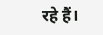रहे हैं।